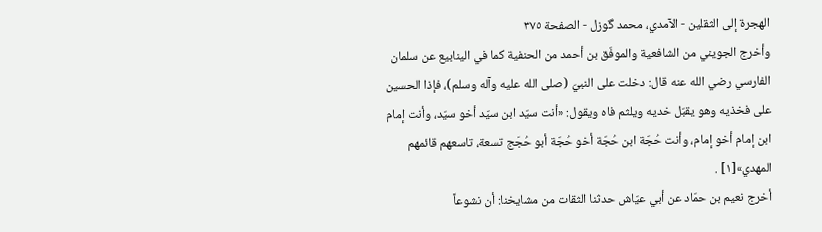الهجرة إلى الثقلين - الآمدي، محمد گوزل - الصفحة ٣٧٥
وأخرج الجويني من الشافعية والموفّق بن أحمد من الحنفية كما في الينابيع عن سلمان الفارسي رضي الله عنه قال: دخلت على النبيّ (صلى الله عليه وآله وسلم)، فإذا الحسين على فخذيه وهو يقبّل خديه ويلثم فاه ويقول: «أنت سيّد ابن سيّد أخو سيّد، وأنت إمام ابن إمام أخو إمام، وأنت حُجّة ابن حُجّة أخو حُجّة أبو حُجَج تسعة، تاسعهم قائمهم المهدي»[١] .
أخرج نعيم بن حمّاد عن أبي عيّاش حدثنا الثقات من مشايخنا: أن نشوعاً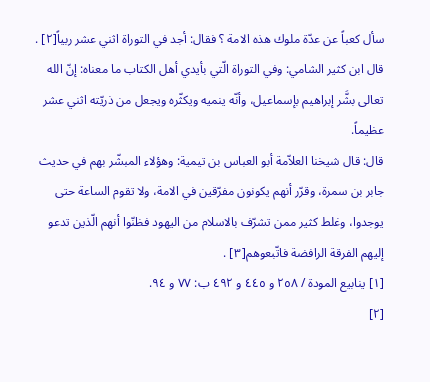سأل كعباً عن عدّة ملوك هذه الامة ؟ فقال: أجد في التوراة اثني عشر ربياً[٢] .
قال ابن كثير الشامي: وفي التوراة الّتي بأيدي أهل الكتاب ما معناه: إنّ الله تعالى بشَّر إبراهيم بإسماعيل، وأنّه ينميه ويكثّره ويجعل من ذريّته اثني عشر عظيماً.
قال: قال شيخنا العلاّمة أبو العباس بن تيمية: وهؤلاء المبشّر بهم في حديث جابر بن سمرة، وقرّر أنهم يكونون مفرّقين في الامة، ولا تقوم الساعة حتى يوجدوا، وغلط كثير ممن تشرّف بالاسلام من اليهود فظنّوا أنهم الّذين تدعو إليهم الفرقة الرافضة فاتّبعوهم[٣] .
[١] ينابيع المودة / ٢٥٨ و ٤٤٥ و ٤٩٢ ب: ٧٧ و ٩٤.
[٢]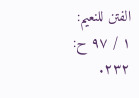الفتن للنعيم: ١ / ٩٧ ح: ٢٣٢.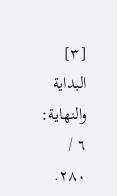[٣] البداية والنهاية: ٦ / ٢٨٠.